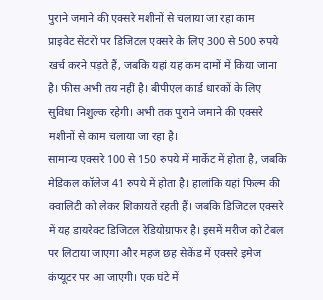पुराने जमाने की एक्सरे मशीनों से चलाया जा रहा काम
प्राइवेट सेंटरों पर डिजिटल एक्सरे के लिए 300 से 500 रुपये खर्च करने पड़ते हैं, जबकि यहां यह कम दामों में किया जाना है। फीस अभी तय नहीं है। बीपीएल कार्ड धारकों के लिए सुविधा निशुल्क रहेगी। अभी तक पुराने जमाने की एक्सरे मशीनों से काम चलाया जा रहा है।
सामान्य एक्सरे 100 से 150 रुपये में मार्केट में होता है, जबकि मेडिकल कॉलेज 41 रुपये में होता है। हालांकि यहां फिल्म की क्वालिटी को लेकर शिकायतें रहती हैं। जबकि डिजिटल एक्सरे में यह डायरेक्ट डिजिटल रेडियोग्राफर है। इसमें मरीज को टेबल पर लिटाया जाएगा और महज छह सेकेंड में एक्सरे इमेज कंप्यूटर पर आ जाएगी। एक घंटे में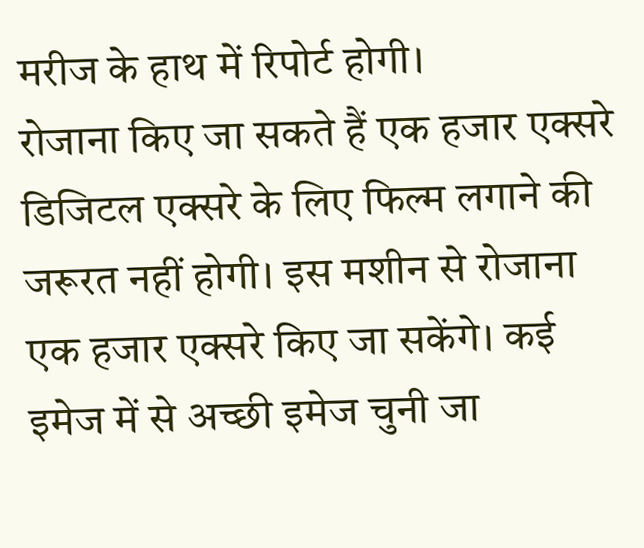मरीज के हाथ में रिपोर्ट होगी।
रोजाना किए जा सकते हैं एक हजार एक्सरे
डिजिटल एक्सरे के लिए फिल्म लगाने की जरूरत नहीं होगी। इस मशीन से रोजाना एक हजार एक्सरे किए जा सकेंगे। कई इमेज में से अच्छी इमेज चुनी जा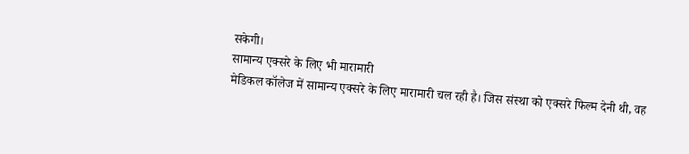सकेगी।
सामान्य एक्सरे के लिए भी मारामारी
मेडिकल कॉलेज में सामान्य एक्सरे के लिए मारामारी चल रही है। जिस संस्था को एक्सरे फिल्म देनी थी, वह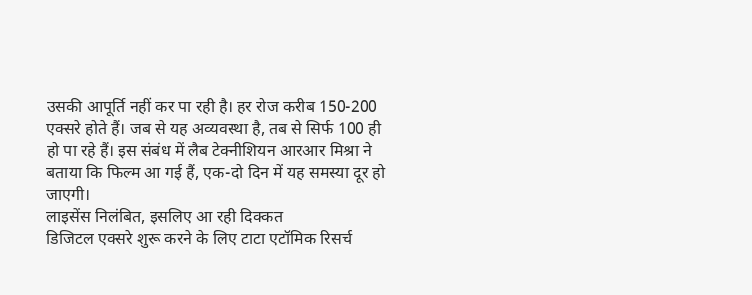उसकी आपूर्ति नहीं कर पा रही है। हर रोज करीब 150-200 एक्सरे होते हैं। जब से यह अव्यवस्था है, तब से सिर्फ 100 ही हो पा रहे हैं। इस संबंध में लैब टेक्नीशियन आरआर मिश्रा ने बताया कि फिल्म आ गई हैं, एक-दो दिन में यह समस्या दूर हो जाएगी।
लाइसेंस निलंबित, इसलिए आ रही दिक्कत
डिजिटल एक्सरे शुरू करने के लिए टाटा एटॉमिक रिसर्च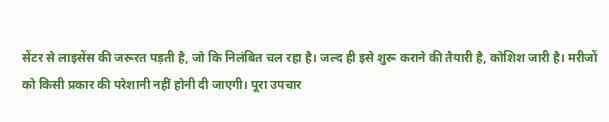सेंटर से लाइसेंस की जरूरत पड़ती है, जो कि निलंबित चल रहा है। जल्द ही इसे शुरू कराने की तैयारी है, कोशिश जारी है। मरीजों को किसी प्रकार की परेशानी नहीं होनी दी जाएगी। पूरा उपचार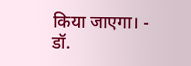किया जाएगा। - डॉ.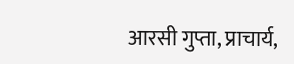आरसी गुप्ता, प्राचार्य,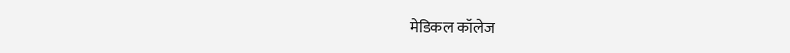मेडिकल कॉलेज